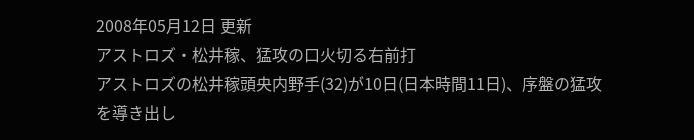2008年05月12日 更新
アストロズ・松井稼、猛攻の口火切る右前打
アストロズの松井稼頭央内野手(32)が10日(日本時間11日)、序盤の猛攻を導き出し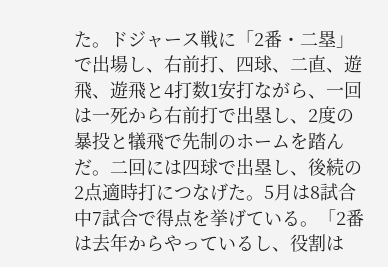た。ドジャース戦に「2番・二塁」で出場し、右前打、四球、二直、遊飛、遊飛と4打数1安打ながら、一回は一死から右前打で出塁し、2度の暴投と犠飛で先制のホームを踏んだ。二回には四球で出塁し、後続の2点適時打につなげた。5月は8試合中7試合で得点を挙げている。「2番は去年からやっているし、役割は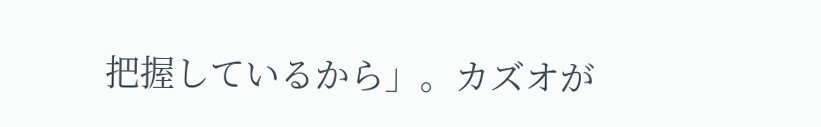把握しているから」。カズオが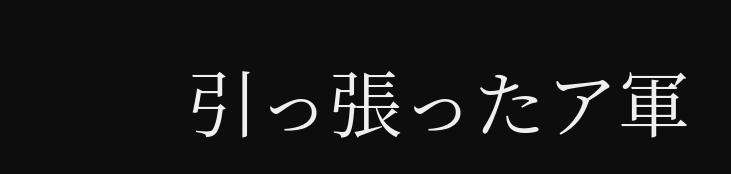引っ張ったア軍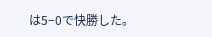は5−0で快勝した。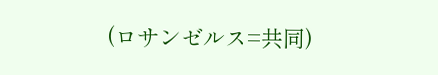(ロサンゼルス=共同)